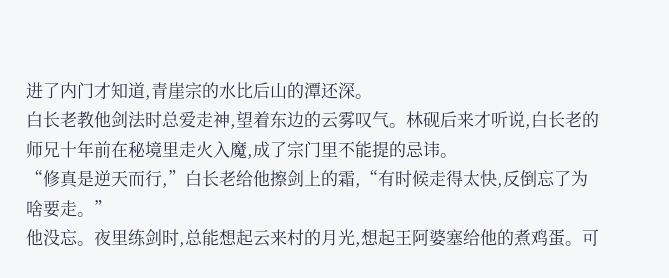进了内门才知道,青崖宗的水比后山的潭还深。
白长老教他剑法时总爱走神,望着东边的云雾叹气。林砚后来才听说,白长老的师兄十年前在秘境里走火入魔,成了宗门里不能提的忌讳。
“修真是逆天而行,”白长老给他擦剑上的霜,“有时候走得太快,反倒忘了为啥要走。”
他没忘。夜里练剑时,总能想起云来村的月光,想起王阿婆塞给他的煮鸡蛋。可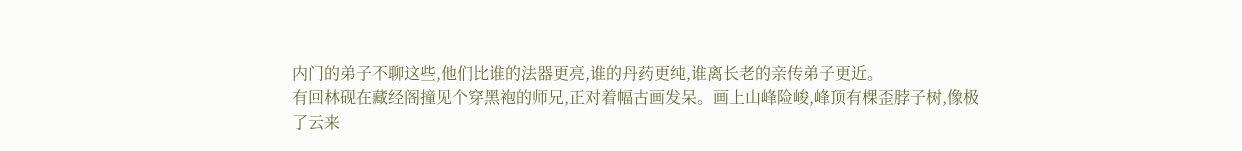内门的弟子不聊这些,他们比谁的法器更亮,谁的丹药更纯,谁离长老的亲传弟子更近。
有回林砚在藏经阁撞见个穿黑袍的师兄,正对着幅古画发呆。画上山峰险峻,峰顶有棵歪脖子树,像极了云来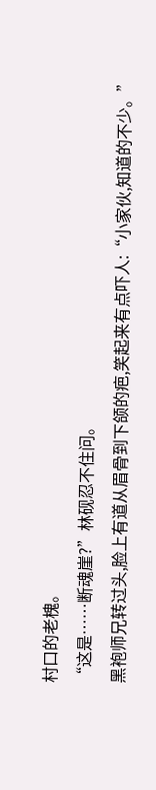村口的老槐。
“这是……断魂崖?”林砚忍不住问。
黑袍师兄转过头,脸上有道从眉骨到下颌的疤,笑起来有点吓人:“小家伙,知道的不少。”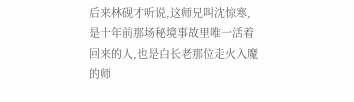后来林砚才听说,这师兄叫沈惊寒,是十年前那场秘境事故里唯一活着回来的人,也是白长老那位走火入魔的师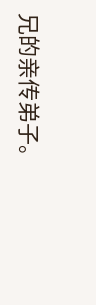兄的亲传弟子。